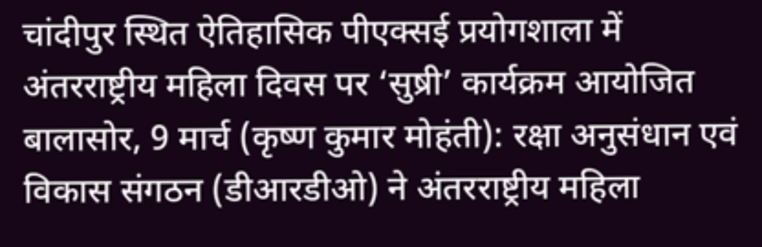चांदीपुर स्थित ऐतिहासिक पीएक्सई प्रयोगशाला में अंतरराष्ट्रीय महिला दिवस पर ‘सुष्री’ कार्यक्रम आयोजित
बालासोर, 9 मार्च (कृष्ण कुमार मोहंती): रक्षा अनुसंधान एवं विकास संगठन (डीआरडीओ) ने अंतरराष्ट्रीय महिला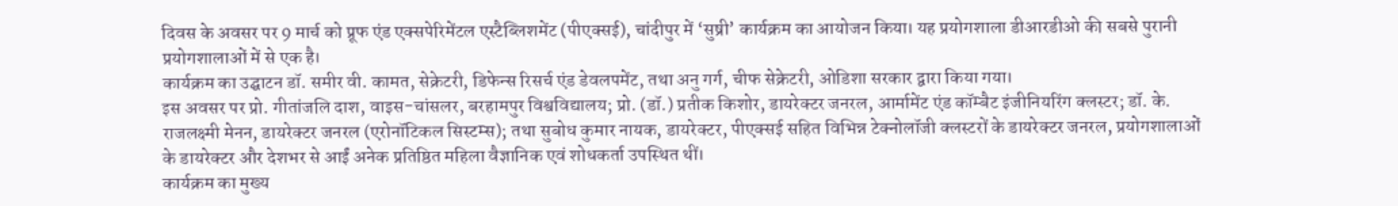दिवस के अवसर पर 9 मार्च को प्रूफ एंड एक्सपेरिमेंटल एस्टैब्लिशमेंट (पीएक्सई), चांदीपुर में ‘सुष्री’ कार्यक्रम का आयोजन किया। यह प्रयोगशाला डीआरडीओ की सबसे पुरानी प्रयोगशालाओं में से एक है।
कार्यक्रम का उद्घाटन डॉ. समीर वी. कामत, सेक्रेटरी, डिफेन्स रिसर्च एंड डेवलपमेंट, तथा अनु गर्ग, चीफ सेक्रेटरी, ओडिशा सरकार द्वारा किया गया।
इस अवसर पर प्रो. गीतांजलि दाश, वाइस-चांसलर, बरहामपुर विश्वविद्यालय; प्रो. (डॉ.) प्रतीक किशोर, डायरेक्टर जनरल, आर्मामेंट एंड कॉम्बैट इंजीनियरिंग क्लस्टर; डॉ. के. राजलक्ष्मी मेनन, डायरेक्टर जनरल (एरोनॉटिकल सिस्टम्स); तथा सुबोध कुमार नायक, डायरेक्टर, पीएक्सई सहित विभिन्न टेक्नोलॉजी क्लस्टरों के डायरेक्टर जनरल, प्रयोगशालाओं के डायरेक्टर और देशभर से आईं अनेक प्रतिष्ठित महिला वैज्ञानिक एवं शोधकर्ता उपस्थित थीं।
कार्यक्रम का मुख्य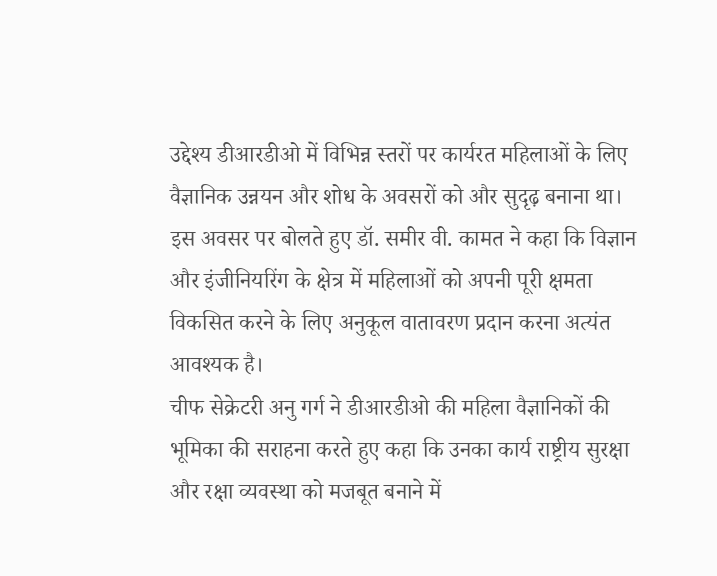उद्देश्य डीआरडीओ में विभिन्न स्तरों पर कार्यरत महिलाओं के लिए वैज्ञानिक उन्नयन और शोध के अवसरों को और सुदृढ़ बनाना था।
इस अवसर पर बोलते हुए डॉ. समीर वी. कामत ने कहा कि विज्ञान और इंजीनियरिंग के क्षेत्र में महिलाओं को अपनी पूरी क्षमता विकसित करने के लिए अनुकूल वातावरण प्रदान करना अत्यंत आवश्यक है।
चीफ सेक्रेटरी अनु गर्ग ने डीआरडीओ की महिला वैज्ञानिकों की भूमिका की सराहना करते हुए कहा कि उनका कार्य राष्ट्रीय सुरक्षा और रक्षा व्यवस्था को मजबूत बनाने में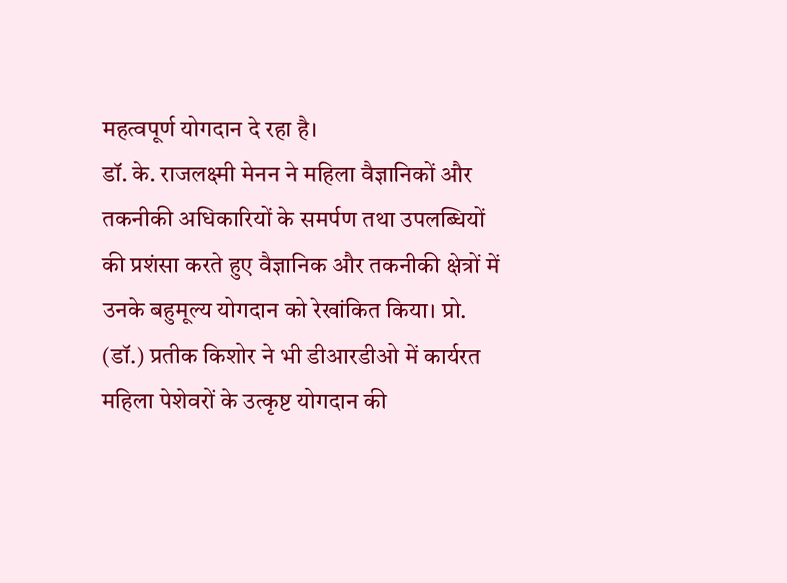महत्वपूर्ण योगदान दे रहा है।
डॉ. के. राजलक्ष्मी मेनन ने महिला वैज्ञानिकों और तकनीकी अधिकारियों के समर्पण तथा उपलब्धियों की प्रशंसा करते हुए वैज्ञानिक और तकनीकी क्षेत्रों में उनके बहुमूल्य योगदान को रेखांकित किया। प्रो. (डॉ.) प्रतीक किशोर ने भी डीआरडीओ में कार्यरत महिला पेशेवरों के उत्कृष्ट योगदान की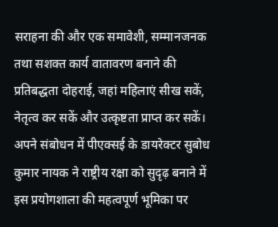सराहना की और एक समावेशी, सम्मानजनक तथा सशक्त कार्य वातावरण बनाने की प्रतिबद्धता दोहराई, जहां महिलाएं सीख सकें, नेतृत्व कर सकें और उत्कृष्टता प्राप्त कर सकें।
अपने संबोधन में पीएक्सई के डायरेक्टर सुबोध कुमार नायक ने राष्ट्रीय रक्षा को सुदृढ़ बनाने में इस प्रयोगशाला की महत्वपूर्ण भूमिका पर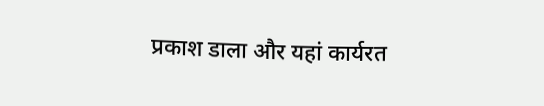प्रकाश डाला और यहां कार्यरत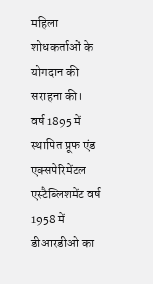महिला शोधकर्ताओं के योगदान की सराहना की।
वर्ष 1895 में स्थापित प्रूफ एंड एक्सपेरिमेंटल एस्टैब्लिशमेंट वर्ष 1958 में डीआरडीओ का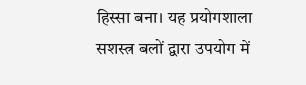हिस्सा बना। यह प्रयोगशाला सशस्त्र बलों द्वारा उपयोग में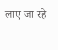लाए जा रहे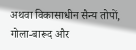अथवा विकासाधीन सैन्य तोपों, गोला-बारूद और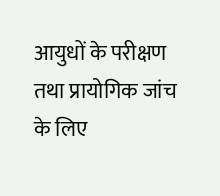आयुधों के परीक्षण तथा प्रायोगिक जांच के लिए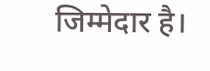जिम्मेदार है।